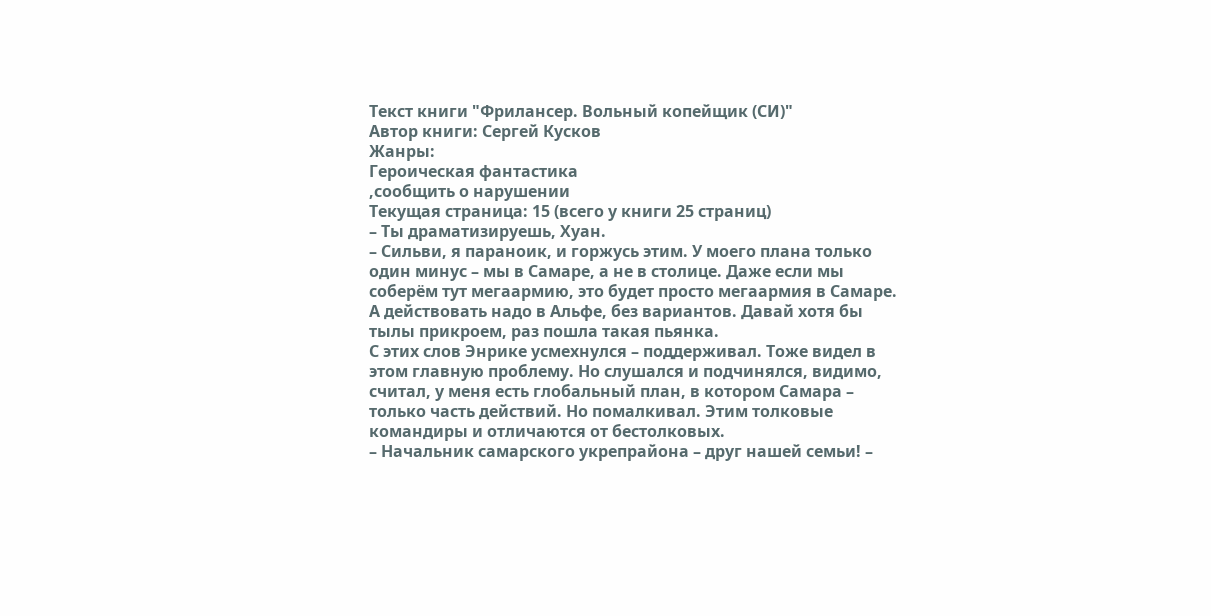Текст книги "Фрилансер. Вольный копейщик (СИ)"
Автор книги: Сергей Кусков
Жанры:
Героическая фантастика
,сообщить о нарушении
Текущая страница: 15 (всего у книги 25 страниц)
– Ты драматизируешь, Хуан.
– Сильви, я параноик, и горжусь этим. У моего плана только один минус – мы в Самаре, а не в столице. Даже если мы соберём тут мегаармию, это будет просто мегаармия в Самаре. А действовать надо в Альфе, без вариантов. Давай хотя бы тылы прикроем, раз пошла такая пьянка.
С этих слов Энрике усмехнулся – поддерживал. Тоже видел в этом главную проблему. Но слушался и подчинялся, видимо, считал, у меня есть глобальный план, в котором Самара – только часть действий. Но помалкивал. Этим толковые командиры и отличаются от бестолковых.
– Начальник самарского укрепрайона – друг нашей семьи! –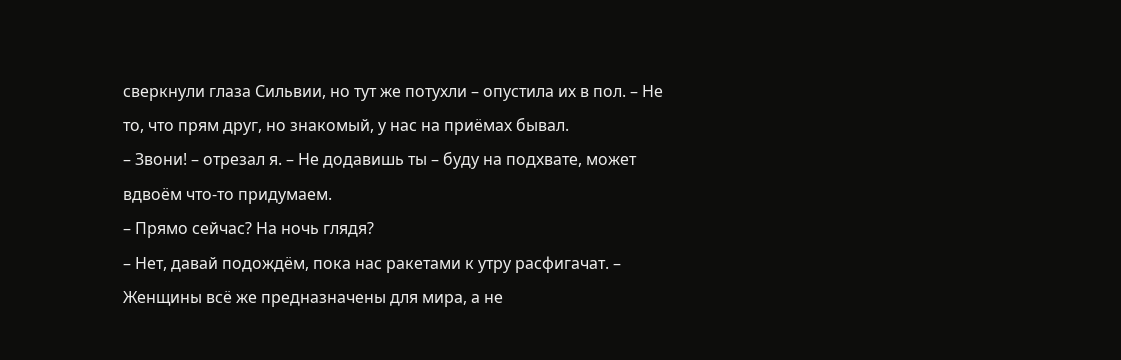сверкнули глаза Сильвии, но тут же потухли – опустила их в пол. – Не то, что прям друг, но знакомый, у нас на приёмах бывал.
– Звони! – отрезал я. – Не додавишь ты – буду на подхвате, может вдвоём что-то придумаем.
– Прямо сейчас? На ночь глядя?
– Нет, давай подождём, пока нас ракетами к утру расфигачат. – Женщины всё же предназначены для мира, а не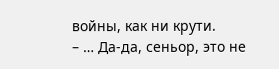войны, как ни крути.
– … Да-да, сеньор, это не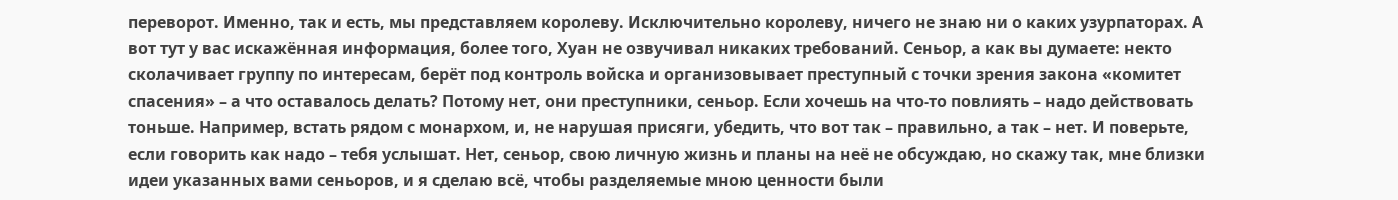переворот. Именно, так и есть, мы представляем королеву. Исключительно королеву, ничего не знаю ни о каких узурпаторах. А вот тут у вас искажённая информация, более того, Хуан не озвучивал никаких требований. Сеньор, а как вы думаете: некто сколачивает группу по интересам, берёт под контроль войска и организовывает преступный с точки зрения закона «комитет спасения» – а что оставалось делать? Потому нет, они преступники, сеньор. Если хочешь на что-то повлиять – надо действовать тоньше. Например, встать рядом с монархом, и, не нарушая присяги, убедить, что вот так – правильно, а так – нет. И поверьте, если говорить как надо – тебя услышат. Нет, сеньор, свою личную жизнь и планы на неё не обсуждаю, но скажу так, мне близки идеи указанных вами сеньоров, и я сделаю всё, чтобы разделяемые мною ценности были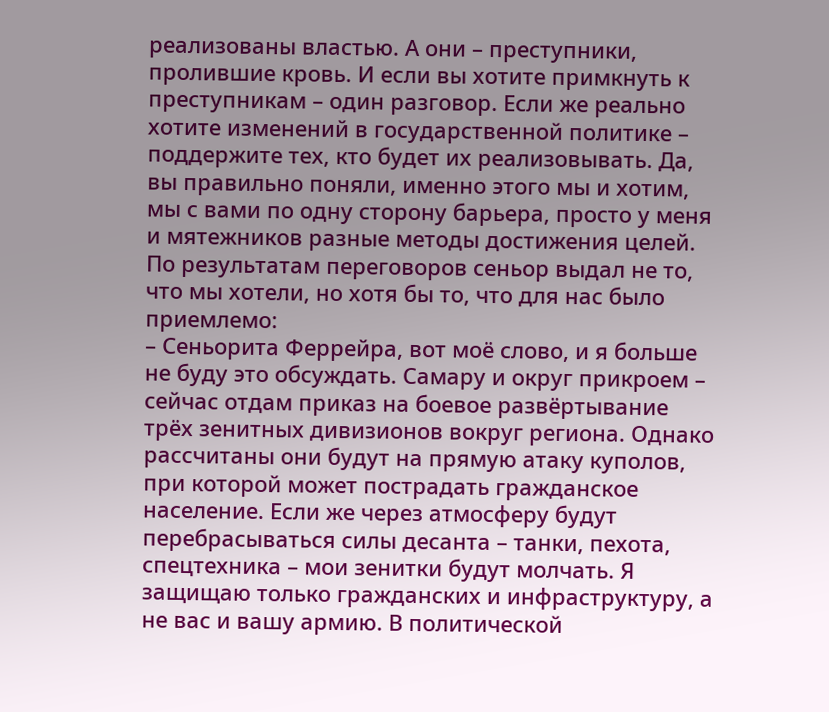реализованы властью. А они – преступники, пролившие кровь. И если вы хотите примкнуть к преступникам – один разговор. Если же реально хотите изменений в государственной политике – поддержите тех, кто будет их реализовывать. Да, вы правильно поняли, именно этого мы и хотим, мы с вами по одну сторону барьера, просто у меня и мятежников разные методы достижения целей.
По результатам переговоров сеньор выдал не то, что мы хотели, но хотя бы то, что для нас было приемлемо:
– Сеньорита Феррейра, вот моё слово, и я больше не буду это обсуждать. Самару и округ прикроем – сейчас отдам приказ на боевое развёртывание трёх зенитных дивизионов вокруг региона. Однако рассчитаны они будут на прямую атаку куполов, при которой может пострадать гражданское население. Если же через атмосферу будут перебрасываться силы десанта – танки, пехота, спецтехника – мои зенитки будут молчать. Я защищаю только гражданских и инфраструктуру, а не вас и вашу армию. В политической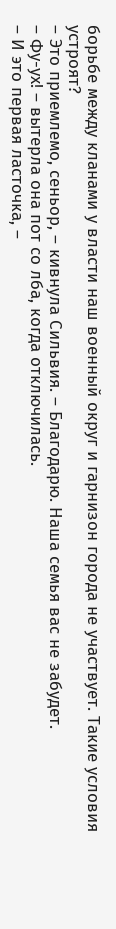борьбе между кланами у власти наш военный округ и гарнизон города не участвует. Такие условия устроят?
– Это приемлемо, сеньор, – кивнула Сильвия. – Благодарю. Наша семья вас не забудет.
– Фу-ух! – вытерла она пот со лба, когда отключилась.
– И это первая ласточка, –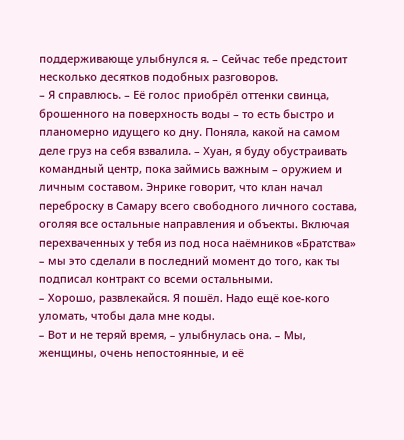поддерживающе улыбнулся я. – Сейчас тебе предстоит несколько десятков подобных разговоров.
– Я справлюсь. – Её голос приобрёл оттенки свинца, брошенного на поверхность воды – то есть быстро и планомерно идущего ко дну. Поняла, какой на самом деле груз на себя взвалила. – Хуан, я буду обустраивать командный центр, пока займись важным – оружием и личным составом. Энрике говорит, что клан начал переброску в Самару всего свободного личного состава, оголяя все остальные направления и объекты. Включая перехваченных у тебя из под носа наёмников «Братства» – мы это сделали в последний момент до того, как ты подписал контракт со всеми остальными.
– Хорошо, развлекайся. Я пошёл. Надо ещё кое-кого уломать, чтобы дала мне коды.
– Вот и не теряй время, – улыбнулась она. – Мы, женщины, очень непостоянные, и её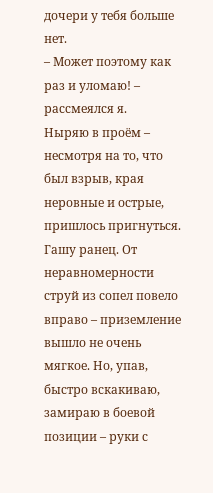дочери у тебя больше нет.
– Может поэтому как раз и уломаю! – рассмеялся я.
Ныряю в проём – несмотря на то, что был взрыв, края неровные и острые, пришлось пригнуться. Гашу ранец. От неравномерности струй из сопел повело вправо – приземление вышло не очень мягкое. Но, упав, быстро вскакиваю, замираю в боевой позиции – руки с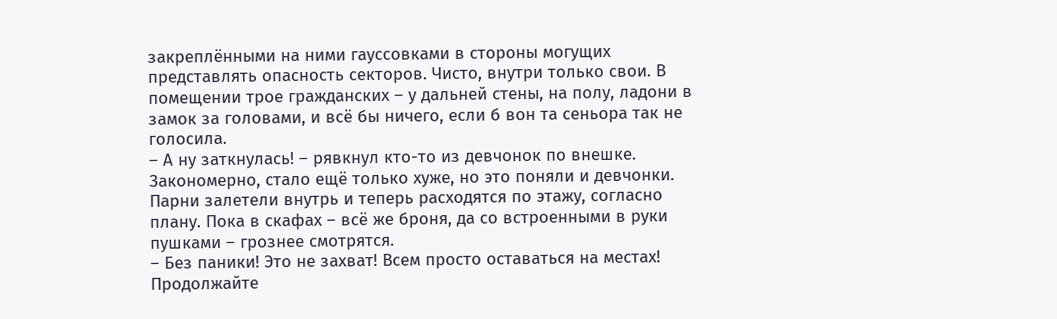закреплёнными на ними гауссовками в стороны могущих представлять опасность секторов. Чисто, внутри только свои. В помещении трое гражданских – у дальней стены, на полу, ладони в замок за головами, и всё бы ничего, если б вон та сеньора так не голосила.
– А ну заткнулась! – рявкнул кто-то из девчонок по внешке. Закономерно, стало ещё только хуже, но это поняли и девчонки.
Парни залетели внутрь и теперь расходятся по этажу, согласно плану. Пока в скафах – всё же броня, да со встроенными в руки пушками – грознее смотрятся.
– Без паники! Это не захват! Всем просто оставаться на местах! Продолжайте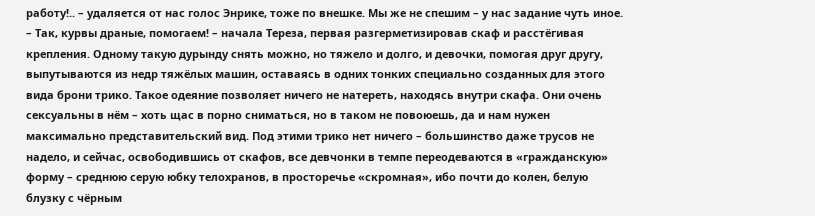работу!.. – удаляется от нас голос Энрике, тоже по внешке. Мы же не спешим – у нас задание чуть иное.
– Так, курвы драные, помогаем! – начала Тереза, первая разгерметизировав скаф и расстёгивая крепления. Одному такую дурынду снять можно, но тяжело и долго, и девочки, помогая друг другу, выпутываются из недр тяжёлых машин, оставаясь в одних тонких специально созданных для этого вида брони трико. Такое одеяние позволяет ничего не натереть, находясь внутри скафа. Они очень сексуальны в нём – хоть щас в порно сниматься, но в таком не повоюешь, да и нам нужен максимально представительский вид. Под этими трико нет ничего – большинство даже трусов не надело, и сейчас, освободившись от скафов, все девчонки в темпе переодеваются в «гражданскую» форму – среднюю серую юбку телохранов, в просторечье «скромная», ибо почти до колен, белую блузку с чёрным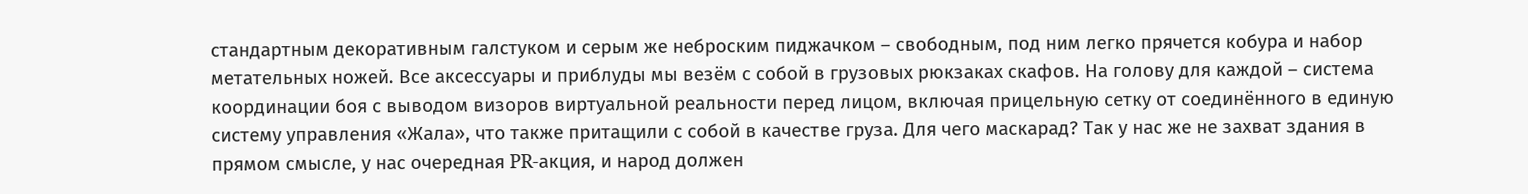стандартным декоративным галстуком и серым же неброским пиджачком – свободным, под ним легко прячется кобура и набор метательных ножей. Все аксессуары и приблуды мы везём с собой в грузовых рюкзаках скафов. На голову для каждой – система координации боя с выводом визоров виртуальной реальности перед лицом, включая прицельную сетку от соединённого в единую систему управления «Жала», что также притащили с собой в качестве груза. Для чего маскарад? Так у нас же не захват здания в прямом смысле, у нас очередная PR-акция, и народ должен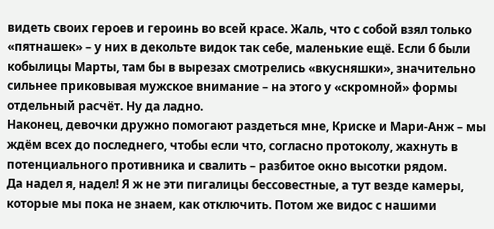видеть своих героев и героинь во всей красе. Жаль, что с собой взял только «пятнашек» – у них в декольте видок так себе, маленькие ещё. Если б были кобылицы Марты, там бы в вырезах смотрелись «вкусняшки», значительно сильнее приковывая мужское внимание – на этого у «скромной» формы отдельный расчёт. Ну да ладно.
Наконец, девочки дружно помогают раздеться мне, Криске и Мари-Анж – мы ждём всех до последнего, чтобы если что, согласно протоколу, жахнуть в потенциального противника и свалить – разбитое окно высотки рядом.
Да надел я, надел! Я ж не эти пигалицы бессовестные, а тут везде камеры, которые мы пока не знаем, как отключить. Потом же видос с нашими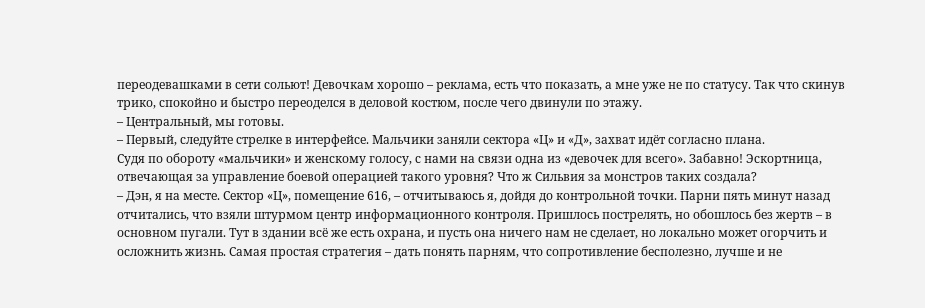переодевашками в сети сольют! Девочкам хорошо – реклама, есть что показать, а мне уже не по статусу. Так что скинув трико, спокойно и быстро переоделся в деловой костюм, после чего двинули по этажу.
– Центральный, мы готовы.
– Первый, следуйте стрелке в интерфейсе. Мальчики заняли сектора «Ц» и «Д», захват идёт согласно плана.
Судя по обороту «мальчики» и женскому голосу, с нами на связи одна из «девочек для всего». Забавно! Эскортница, отвечающая за управление боевой операцией такого уровня? Что ж Сильвия за монстров таких создала?
– Дэн, я на месте. Сектор «Ц», помещение 616, – отчитываюсь я, дойдя до контрольной точки. Парни пять минут назад отчитались, что взяли штурмом центр информационного контроля. Пришлось пострелять, но обошлось без жертв – в основном пугали. Тут в здании всё же есть охрана, и пусть она ничего нам не сделает, но локально может огорчить и осложнить жизнь. Самая простая стратегия – дать понять парням, что сопротивление бесполезно, лучше и не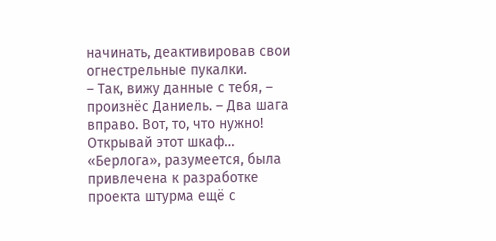начинать, деактивировав свои огнестрельные пукалки.
– Так, вижу данные с тебя, – произнёс Даниель. – Два шага вправо. Вот, то, что нужно! Открывай этот шкаф…
«Берлога», разумеется, была привлечена к разработке проекта штурма ещё с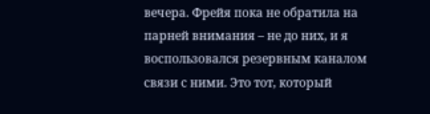вечера. Фрейя пока не обратила на парней внимания – не до них, и я воспользовался резервным каналом связи с ними. Это тот, который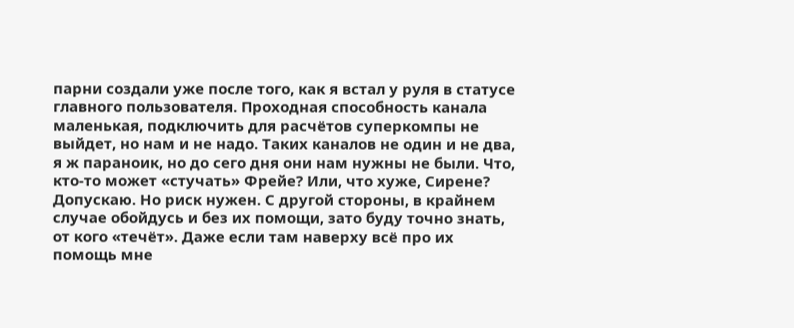парни создали уже после того, как я встал у руля в статусе главного пользователя. Проходная способность канала маленькая, подключить для расчётов суперкомпы не выйдет, но нам и не надо. Таких каналов не один и не два, я ж параноик, но до сего дня они нам нужны не были. Что, кто-то может «стучать» Фрейе? Или, что хуже, Сирене? Допускаю. Но риск нужен. С другой стороны, в крайнем случае обойдусь и без их помощи, зато буду точно знать, от кого «течёт». Даже если там наверху всё про их помощь мне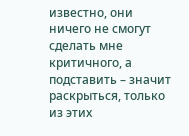известно, они ничего не смогут сделать мне критичного, а подставить – значит раскрыться, только из этих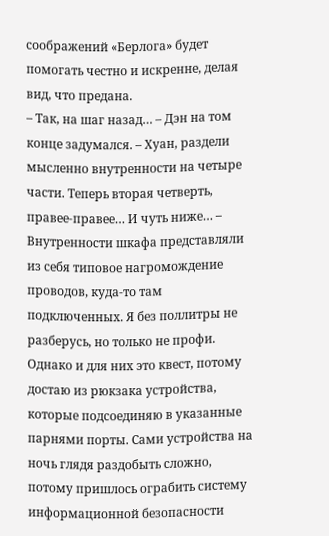соображений «Берлога» будет помогать честно и искренне, делая вид, что предана.
– Так, на шаг назад… – Дэн на том конце задумался. – Хуан, раздели мысленно внутренности на четыре части. Теперь вторая четверть, правее-правее… И чуть ниже… – Внутренности шкафа представляли из себя типовое нагромождение проводов, куда-то там подключенных. Я без поллитры не разберусь, но только не профи. Однако и для них это квест, потому достаю из рюкзака устройства, которые подсоединяю в указанные парнями порты. Сами устройства на ночь глядя раздобыть сложно, потому пришлось ограбить систему информационной безопасности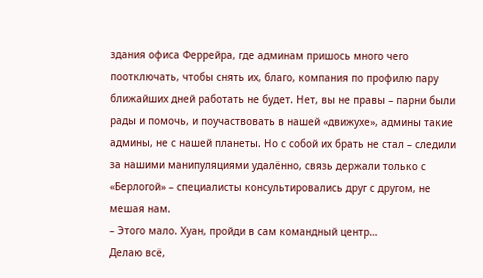здания офиса Феррейра, где админам пришось много чего поотключать, чтобы снять их, благо, компания по профилю пару ближайших дней работать не будет. Нет, вы не правы – парни были рады и помочь, и поучаствовать в нашей «движухе», админы такие админы, не с нашей планеты. Но с собой их брать не стал – следили за нашими манипуляциями удалённо, связь держали только с «Берлогой» – специалисты консультировались друг с другом, не мешая нам.
– Этого мало. Хуан, пройди в сам командный центр…
Делаю всё,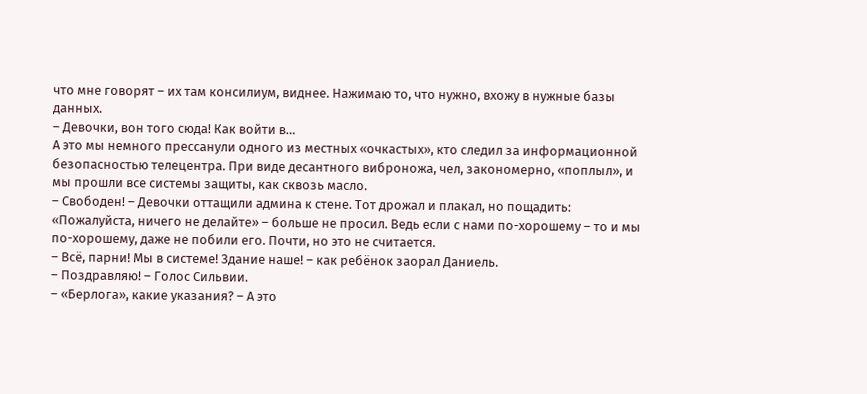что мне говорят – их там консилиум, виднее. Нажимаю то, что нужно, вхожу в нужные базы данных.
– Девочки, вон того сюда! Как войти в…
А это мы немного прессанули одного из местных «очкастых», кто следил за информационной безопасностью телецентра. При виде десантного виброножа, чел, закономерно, «поплыл», и мы прошли все системы защиты, как сквозь масло.
– Свободен! – Девочки оттащили админа к стене. Тот дрожал и плакал, но пощадить: «Пожалуйста, ничего не делайте» – больше не просил. Ведь если с нами по-хорошему – то и мы по-хорошему, даже не побили его. Почти, но это не считается.
– Всё, парни! Мы в системе! Здание наше! – как ребёнок заорал Даниель.
– Поздравляю! – Голос Сильвии.
– «Берлога», какие указания? – А это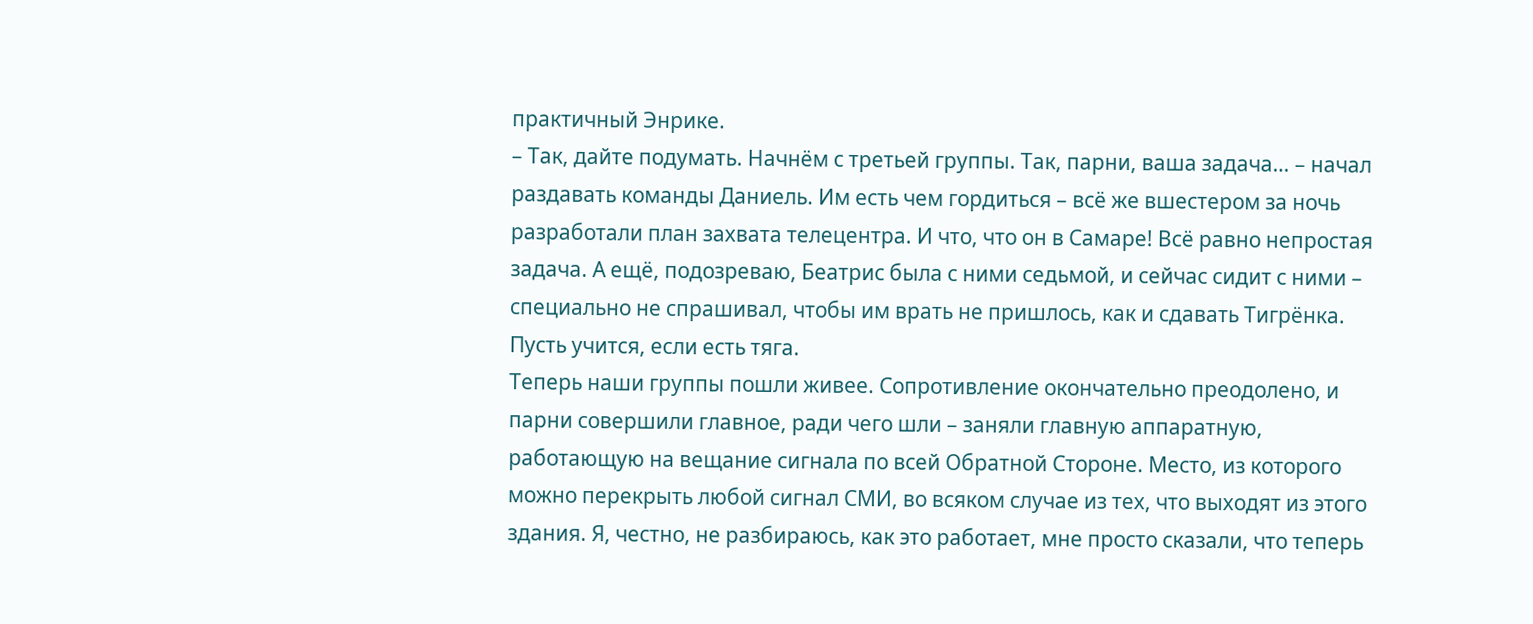практичный Энрике.
– Так, дайте подумать. Начнём с третьей группы. Так, парни, ваша задача… – начал раздавать команды Даниель. Им есть чем гордиться – всё же вшестером за ночь разработали план захвата телецентра. И что, что он в Самаре! Всё равно непростая задача. А ещё, подозреваю, Беатрис была с ними седьмой, и сейчас сидит с ними – специально не спрашивал, чтобы им врать не пришлось, как и сдавать Тигрёнка. Пусть учится, если есть тяга.
Теперь наши группы пошли живее. Сопротивление окончательно преодолено, и парни совершили главное, ради чего шли – заняли главную аппаратную, работающую на вещание сигнала по всей Обратной Стороне. Место, из которого можно перекрыть любой сигнал СМИ, во всяком случае из тех, что выходят из этого здания. Я, честно, не разбираюсь, как это работает, мне просто сказали, что теперь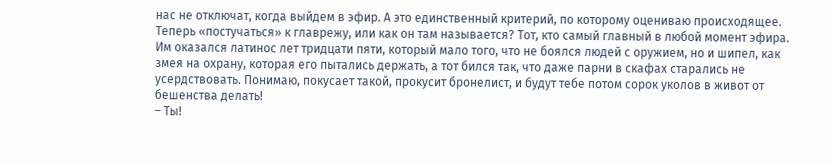нас не отключат, когда выйдем в эфир. А это единственный критерий, по которому оцениваю происходящее.
Теперь «постучаться» к главрежу, или как он там называется? Тот, кто самый главный в любой момент эфира.
Им оказался латинос лет тридцати пяти, который мало того, что не боялся людей с оружием, но и шипел, как змея на охрану, которая его пытались держать, а тот бился так, что даже парни в скафах старались не усердствовать. Понимаю, покусает такой, прокусит бронелист, и будут тебе потом сорок уколов в живот от бешенства делать!
– Ты!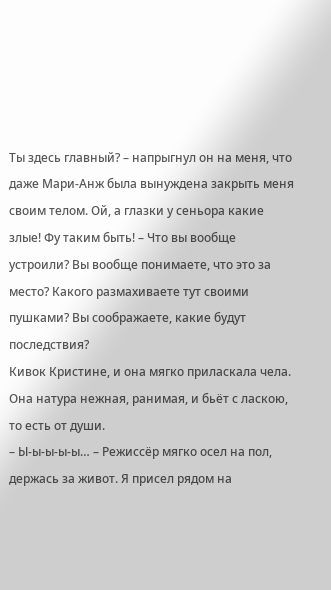Ты здесь главный? – напрыгнул он на меня, что даже Мари-Анж была вынуждена закрыть меня своим телом. Ой, а глазки у сеньора какие злые! Фу таким быть! – Что вы вообще устроили? Вы вообще понимаете, что это за место? Какого размахиваете тут своими пушками? Вы соображаете, какие будут последствия?
Кивок Кристине, и она мягко приласкала чела. Она натура нежная, ранимая, и бьёт с ласкою, то есть от души.
– Ы-ы-ы-ы-ы… – Режиссёр мягко осел на пол, держась за живот. Я присел рядом на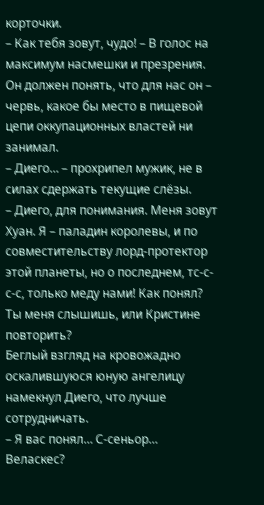корточки.
– Как тебя зовут, чудо! – В голос на максимум насмешки и презрения. Он должен понять, что для нас он – червь, какое бы место в пищевой цепи оккупационных властей ни занимал.
– Диего… – прохрипел мужик, не в силах сдержать текущие слёзы.
– Диего, для понимания. Меня зовут Хуан. Я – паладин королевы, и по совместительству лорд-протектор этой планеты, но о последнем, тс-с-с-с, только меду нами! Как понял? Ты меня слышишь, или Кристине повторить?
Беглый взгляд на кровожадно оскалившуюся юную ангелицу намекнул Диего, что лучше сотрудничать.
– Я вас понял… С-сеньор… Веласкес?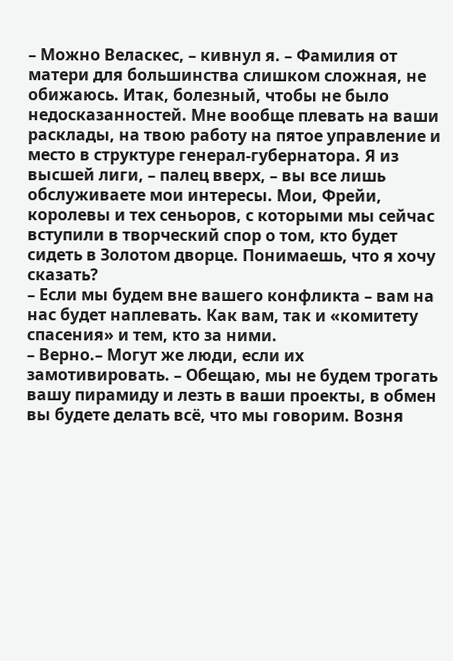– Можно Веласкес, – кивнул я. – Фамилия от матери для большинства слишком сложная, не обижаюсь. Итак, болезный, чтобы не было недосказанностей. Мне вообще плевать на ваши расклады, на твою работу на пятое управление и место в структуре генерал-губернатора. Я из высшей лиги, – палец вверх, – вы все лишь обслуживаете мои интересы. Мои, Фрейи, королевы и тех сеньоров, с которыми мы сейчас вступили в творческий спор о том, кто будет сидеть в Золотом дворце. Понимаешь, что я хочу сказать?
– Если мы будем вне вашего конфликта – вам на нас будет наплевать. Как вам, так и «комитету спасения» и тем, кто за ними.
– Верно.– Могут же люди, если их замотивировать. – Обещаю, мы не будем трогать вашу пирамиду и лезть в ваши проекты, в обмен вы будете делать всё, что мы говорим. Возня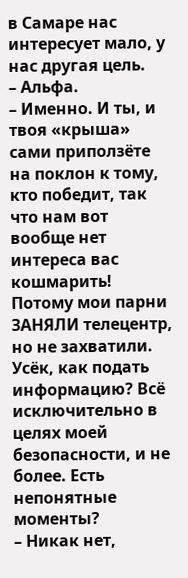в Самаре нас интересует мало, у нас другая цель.
– Альфа.
– Именно. И ты, и твоя «крыша» сами приползёте на поклон к тому, кто победит, так что нам вот вообще нет интереса вас кошмарить! Потому мои парни ЗАНЯЛИ телецентр, но не захватили. Усёк, как подать информацию? Всё исключительно в целях моей безопасности, и не более. Есть непонятные моменты?
– Никак нет,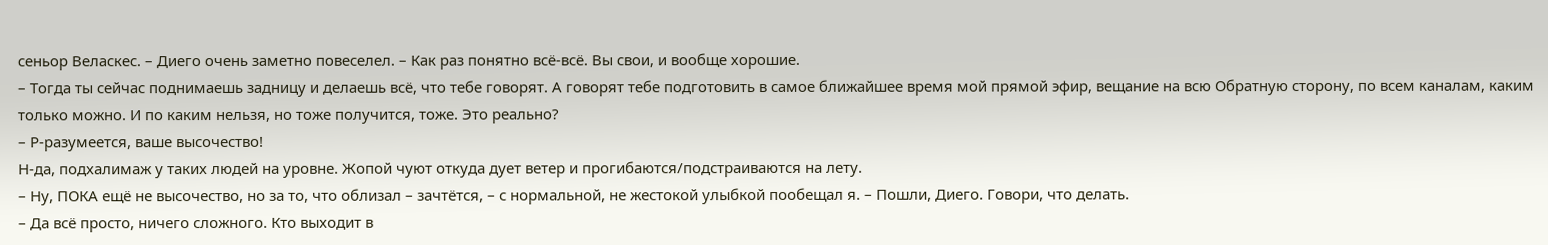сеньор Веласкес. – Диего очень заметно повеселел. – Как раз понятно всё-всё. Вы свои, и вообще хорошие.
– Тогда ты сейчас поднимаешь задницу и делаешь всё, что тебе говорят. А говорят тебе подготовить в самое ближайшее время мой прямой эфир, вещание на всю Обратную сторону, по всем каналам, каким только можно. И по каким нельзя, но тоже получится, тоже. Это реально?
– Р-разумеется, ваше высочество!
Н-да, подхалимаж у таких людей на уровне. Жопой чуют откуда дует ветер и прогибаются/подстраиваются на лету.
– Ну, ПОКА ещё не высочество, но за то, что облизал – зачтётся, – с нормальной, не жестокой улыбкой пообещал я. – Пошли, Диего. Говори, что делать.
– Да всё просто, ничего сложного. Кто выходит в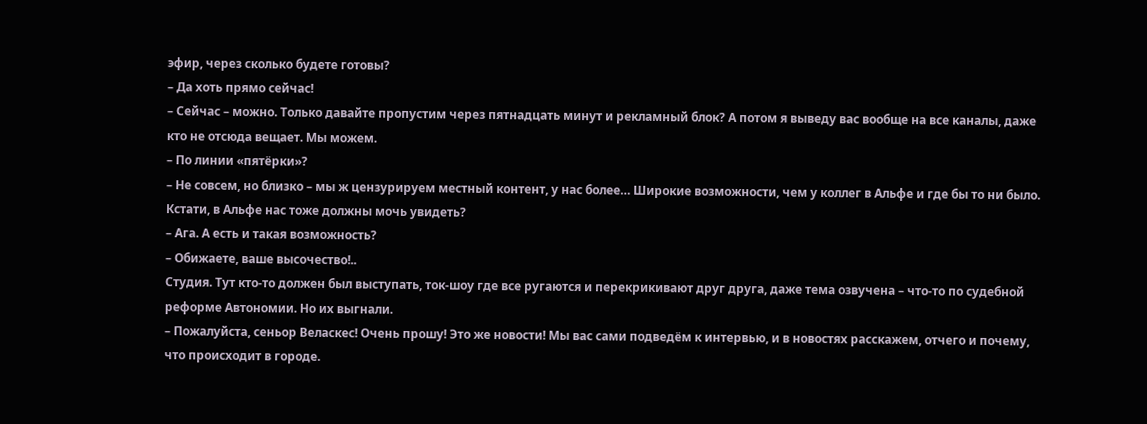эфир, через сколько будете готовы?
– Да хоть прямо сейчас!
– Сейчас – можно. Только давайте пропустим через пятнадцать минут и рекламный блок? А потом я выведу вас вообще на все каналы, даже кто не отсюда вещает. Мы можем.
– По линии «пятёрки»?
– Не совсем, но близко – мы ж цензурируем местный контент, у нас более… Широкие возможности, чем у коллег в Альфе и где бы то ни было. Кстати, в Альфе нас тоже должны мочь увидеть?
– Ага. А есть и такая возможность?
– Обижаете, ваше высочество!..
Студия. Тут кто-то должен был выступать, ток-шоу где все ругаются и перекрикивают друг друга, даже тема озвучена – что-то по судебной реформе Автономии. Но их выгнали.
– Пожалуйста, сеньор Веласкес! Очень прошу! Это же новости! Мы вас сами подведём к интервью, и в новостях расскажем, отчего и почему, что происходит в городе.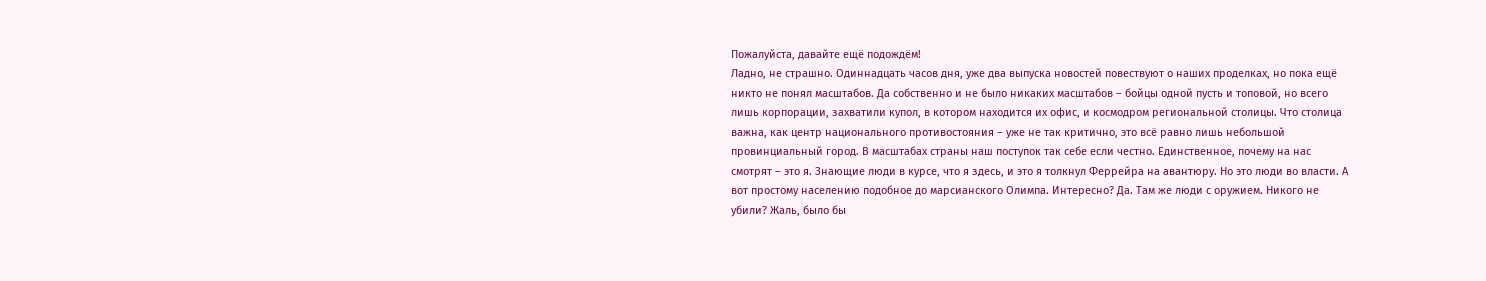Пожалуйста, давайте ещё подождём!
Ладно, не страшно. Одиннадцать часов дня, уже два выпуска новостей повествуют о наших проделках, но пока ещё никто не понял масштабов. Да собственно и не было никаких масштабов – бойцы одной пусть и топовой, но всего лишь корпорации, захватили купол, в котором находится их офис, и космодром региональной столицы. Что столица важна, как центр национального противостояния – уже не так критично, это всё равно лишь небольшой провинциальный город. В масштабах страны наш поступок так себе если честно. Единственное, почему на нас смотрят – это я. Знающие люди в курсе, что я здесь, и это я толкнул Феррейра на авантюру. Но это люди во власти. А вот простому населению подобное до марсианского Олимпа. Интересно? Да. Там же люди с оружием. Никого не убили? Жаль, было бы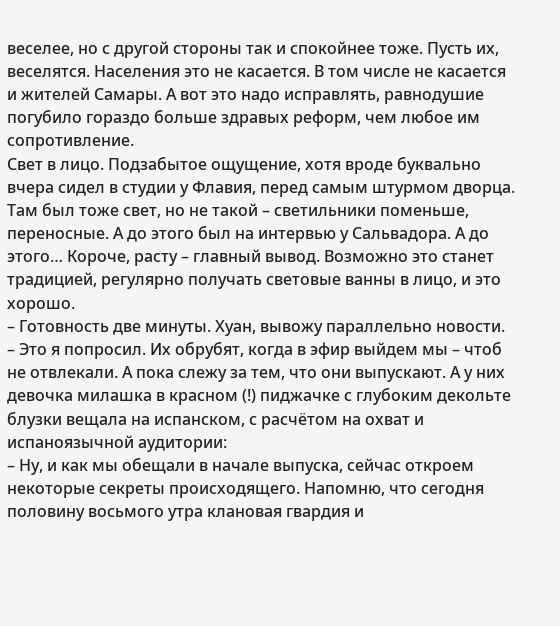веселее, но с другой стороны так и спокойнее тоже. Пусть их, веселятся. Населения это не касается. В том числе не касается и жителей Самары. А вот это надо исправлять, равнодушие погубило гораздо больше здравых реформ, чем любое им сопротивление.
Свет в лицо. Подзабытое ощущение, хотя вроде буквально вчера сидел в студии у Флавия, перед самым штурмом дворца. Там был тоже свет, но не такой – светильники поменьше, переносные. А до этого был на интервью у Сальвадора. А до этого… Короче, расту – главный вывод. Возможно это станет традицией, регулярно получать световые ванны в лицо, и это хорошо.
– Готовность две минуты. Хуан, вывожу параллельно новости. – Это я попросил. Их обрубят, когда в эфир выйдем мы – чтоб не отвлекали. А пока слежу за тем, что они выпускают. А у них девочка милашка в красном (!) пиджачке с глубоким декольте блузки вещала на испанском, с расчётом на охват и испаноязычной аудитории:
– Ну, и как мы обещали в начале выпуска, сейчас откроем некоторые секреты происходящего. Напомню, что сегодня половину восьмого утра клановая гвардия и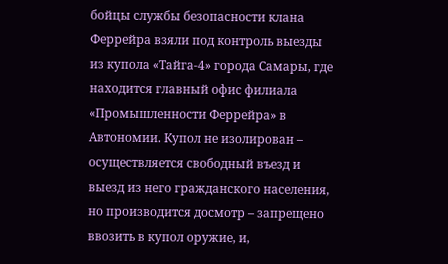бойцы службы безопасности клана Феррейра взяли под контроль выезды из купола «Тайга-4» города Самары, где находится главный офис филиала «Промышленности Феррейра» в Автономии. Купол не изолирован – осуществляется свободный въезд и выезд из него гражданского населения, но производится досмотр – запрещено ввозить в купол оружие, и,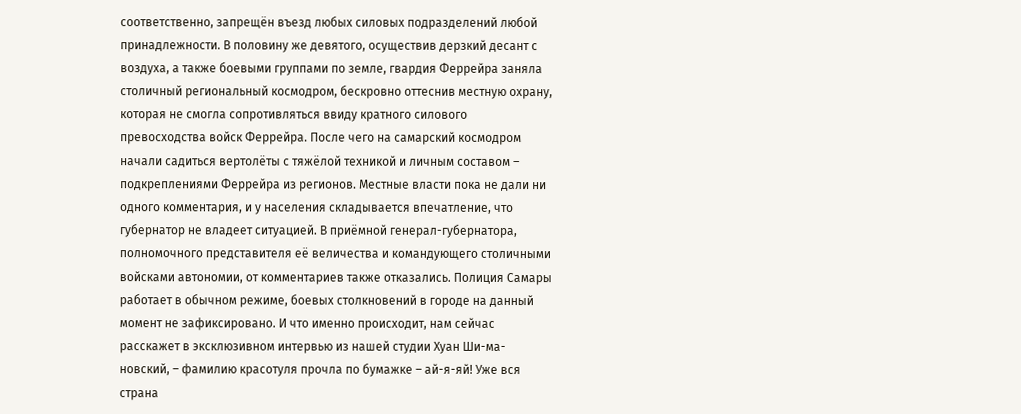соответственно, запрещён въезд любых силовых подразделений любой принадлежности. В половину же девятого, осуществив дерзкий десант с воздуха, а также боевыми группами по земле, гвардия Феррейра заняла столичный региональный космодром, бескровно оттеснив местную охрану, которая не смогла сопротивляться ввиду кратного силового превосходства войск Феррейра. После чего на самарский космодром начали садиться вертолёты с тяжёлой техникой и личным составом – подкреплениями Феррейра из регионов. Местные власти пока не дали ни одного комментария, и у населения складывается впечатление, что губернатор не владеет ситуацией. В приёмной генерал-губернатора, полномочного представителя её величества и командующего столичными войсками автономии, от комментариев также отказались. Полиция Самары работает в обычном режиме, боевых столкновений в городе на данный момент не зафиксировано. И что именно происходит, нам сейчас расскажет в эксклюзивном интервью из нашей студии Хуан Ши-ма-новский, – фамилию красотуля прочла по бумажке – ай-я-яй! Уже вся страна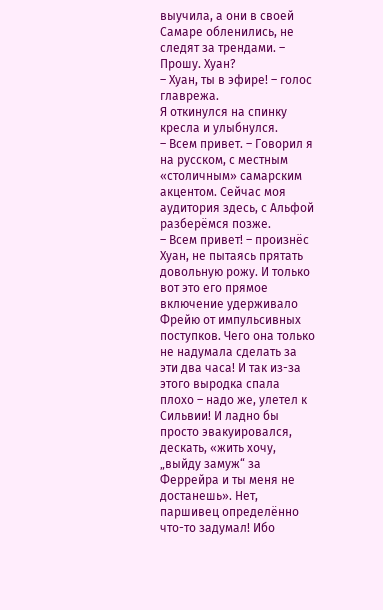выучила, а они в своей Самаре обленились, не следят за трендами. – Прошу. Хуан?
– Хуан, ты в эфире! – голос главрежа.
Я откинулся на спинку кресла и улыбнулся.
– Всем привет. – Говорил я на русском, с местным «столичным» самарским акцентом. Сейчас моя аудитория здесь, с Альфой разберёмся позже.
– Всем привет! – произнёс Хуан, не пытаясь прятать довольную рожу. И только вот это его прямое включение удерживало Фрейю от импульсивных поступков. Чего она только не надумала сделать за эти два часа! И так из-за этого выродка спала плохо – надо же, улетел к Сильвии! И ладно бы просто эвакуировался, дескать, «жить хочу, „выйду замуж“ за Феррейра и ты меня не достанешь». Нет, паршивец определённо что-то задумал! Ибо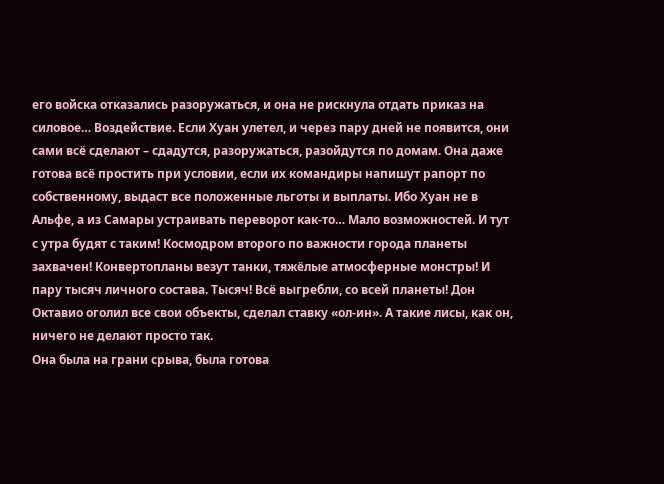его войска отказались разоружаться, и она не рискнула отдать приказ на силовое… Воздействие. Если Хуан улетел, и через пару дней не появится, они сами всё сделают – сдадутся, разоружаться, разойдутся по домам. Она даже готова всё простить при условии, если их командиры напишут рапорт по собственному, выдаст все положенные льготы и выплаты. Ибо Хуан не в Альфе, а из Самары устраивать переворот как-то… Мало возможностей. И тут с утра будят с таким! Космодром второго по важности города планеты захвачен! Конвертопланы везут танки, тяжёлые атмосферные монстры! И пару тысяч личного состава. Тысяч! Всё выгребли, со всей планеты! Дон Октавио оголил все свои объекты, сделал ставку «ол-ин». А такие лисы, как он, ничего не делают просто так.
Она была на грани срыва, была готова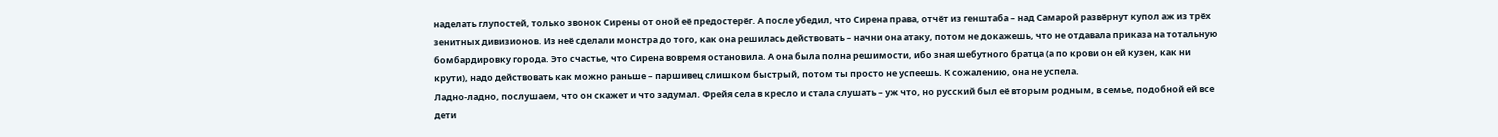наделать глупостей, только звонок Сирены от оной её предостерёг. А после убедил, что Сирена права, отчёт из генштаба – над Самарой развёрнут купол аж из трёх зенитных дивизионов. Из неё сделали монстра до того, как она решилась действовать – начни она атаку, потом не докажешь, что не отдавала приказа на тотальную бомбардировку города. Это счастье, что Сирена вовремя остановила. А она была полна решимости, ибо зная шебутного братца (а по крови он ей кузен, как ни крути), надо действовать как можно раньше – паршивец слишком быстрый, потом ты просто не успеешь. К сожалению, она не успела.
Ладно-ладно, послушаем, что он скажет и что задумал. Фрейя села в кресло и стала слушать – уж что, но русский был её вторым родным, в семье, подобной ей все дети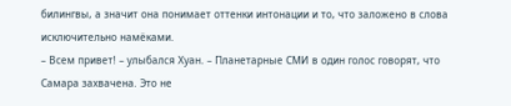билингвы, а значит она понимает оттенки интонации и то, что заложено в слова исключительно намёками.
– Всем привет! – улыбался Хуан. – Планетарные СМИ в один голос говорят, что Самара захвачена. Это не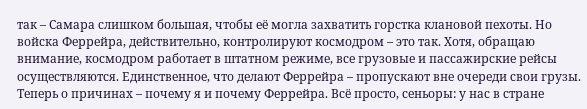так – Самара слишком большая, чтобы её могла захватить горстка клановой пехоты. Но войска Феррейра, действительно, контролируют космодром – это так. Хотя, обращаю внимание, космодром работает в штатном режиме, все грузовые и пассажирские рейсы осуществляются. Единственное, что делают Феррейра – пропускают вне очереди свои грузы. Теперь о причинах – почему я и почему Феррейра. Всё просто, сеньоры: у нас в стране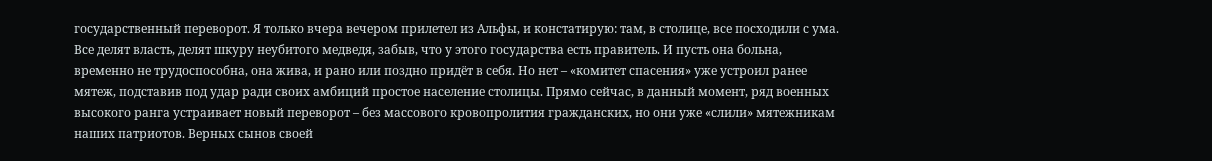государственный переворот. Я только вчера вечером прилетел из Альфы, и констатирую: там, в столице, все посходили с ума. Все делят власть, делят шкуру неубитого медведя, забыв, что у этого государства есть правитель. И пусть она больна, временно не трудоспособна, она жива, и рано или поздно придёт в себя. Но нет – «комитет спасения» уже устроил ранее мятеж, подставив под удар ради своих амбиций простое население столицы. Прямо сейчас, в данный момент, ряд военных высокого ранга устраивает новый переворот – без массового кровопролития гражданских, но они уже «слили» мятежникам наших патриотов. Верных сынов своей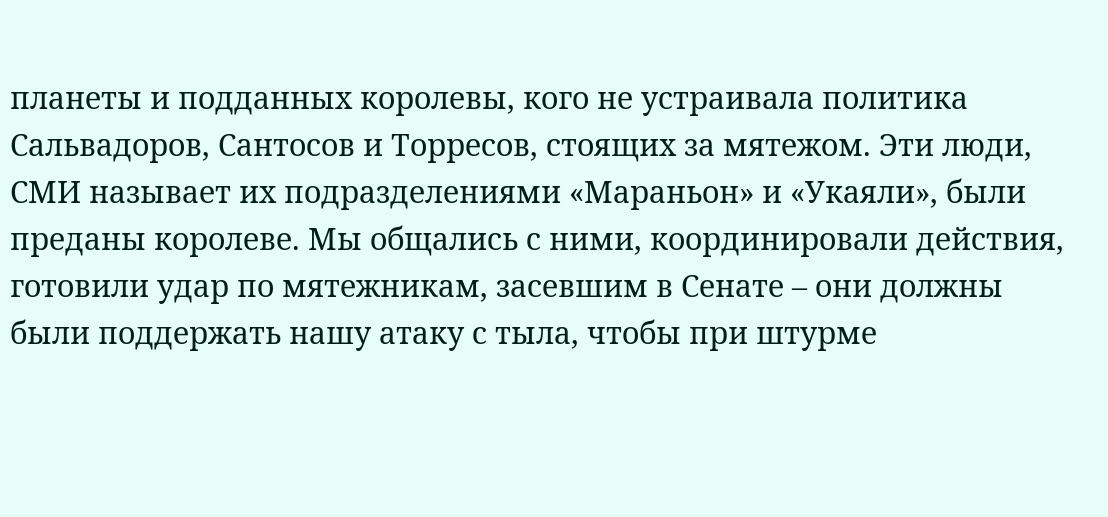планеты и подданных королевы, кого не устраивала политика Сальвадоров, Сантосов и Торресов, стоящих за мятежом. Эти люди, СМИ называет их подразделениями «Мараньон» и «Укаяли», были преданы королеве. Мы общались с ними, координировали действия, готовили удар по мятежникам, засевшим в Сенате – они должны были поддержать нашу атаку с тыла, чтобы при штурме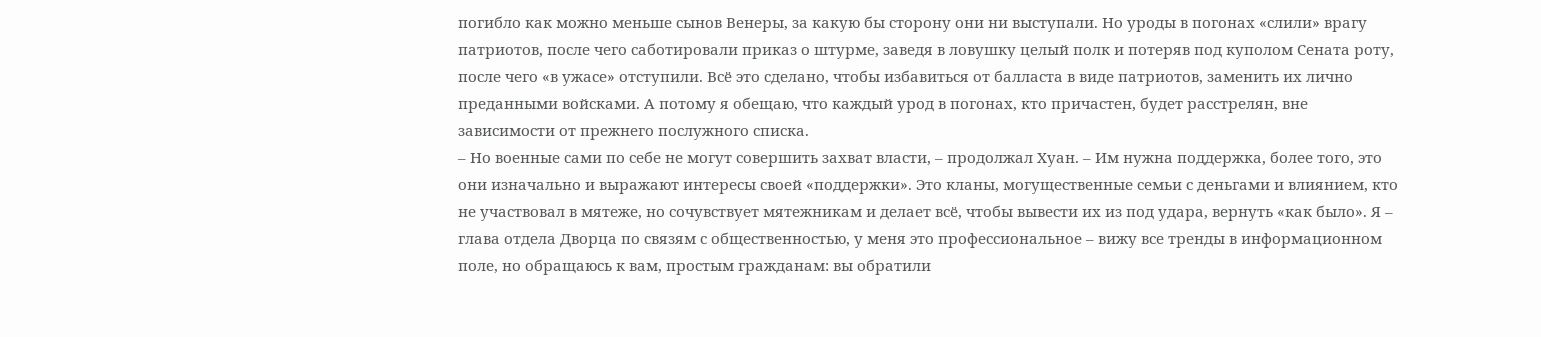погибло как можно меньше сынов Венеры, за какую бы сторону они ни выступали. Но уроды в погонах «слили» врагу патриотов, после чего саботировали приказ о штурме, заведя в ловушку целый полк и потеряв под куполом Сената роту, после чего «в ужасе» отступили. Всё это сделано, чтобы избавиться от балласта в виде патриотов, заменить их лично преданными войсками. А потому я обещаю, что каждый урод в погонах, кто причастен, будет расстрелян, вне зависимости от прежнего послужного списка.
– Но военные сами по себе не могут совершить захват власти, – продолжал Хуан. – Им нужна поддержка, более того, это они изначально и выражают интересы своей «поддержки». Это кланы, могущественные семьи с деньгами и влиянием, кто не участвовал в мятеже, но сочувствует мятежникам и делает всё, чтобы вывести их из под удара, вернуть «как было». Я – глава отдела Дворца по связям с общественностью, у меня это профессиональное – вижу все тренды в информационном поле, но обращаюсь к вам, простым гражданам: вы обратили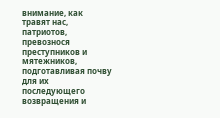внимание, как травят нас, патриотов, превознося преступников и мятежников, подготавливая почву для их последующего возвращения и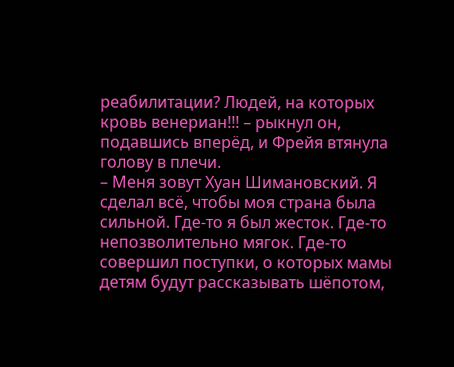реабилитации? Людей, на которых кровь венериан!!! – рыкнул он, подавшись вперёд, и Фрейя втянула голову в плечи.
– Меня зовут Хуан Шимановский. Я сделал всё, чтобы моя страна была сильной. Где-то я был жесток. Где-то непозволительно мягок. Где-то совершил поступки, о которых мамы детям будут рассказывать шёпотом,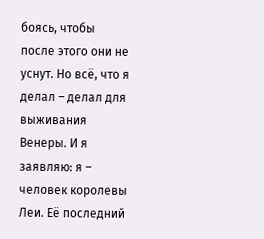боясь, чтобы после этого они не уснут. Но всё, что я делал – делал для выживания Венеры. И я заявляю: я – человек королевы Леи. Её последний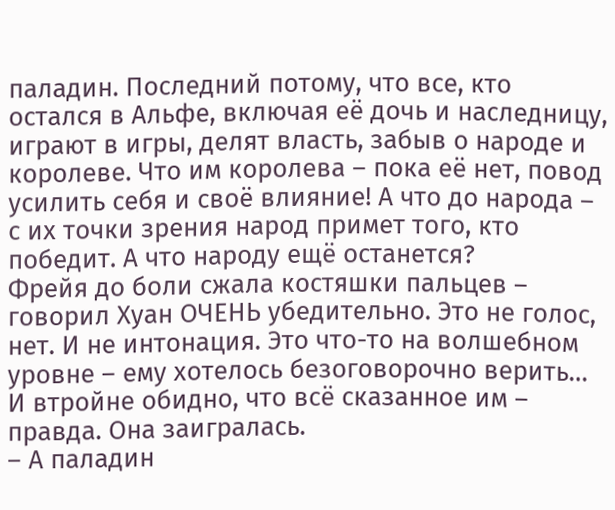паладин. Последний потому, что все, кто остался в Альфе, включая её дочь и наследницу, играют в игры, делят власть, забыв о народе и королеве. Что им королева – пока её нет, повод усилить себя и своё влияние! А что до народа – с их точки зрения народ примет того, кто победит. А что народу ещё останется?
Фрейя до боли сжала костяшки пальцев – говорил Хуан ОЧЕНЬ убедительно. Это не голос, нет. И не интонация. Это что-то на волшебном уровне – ему хотелось безоговорочно верить… И втройне обидно, что всё сказанное им – правда. Она заигралась.
– А паладин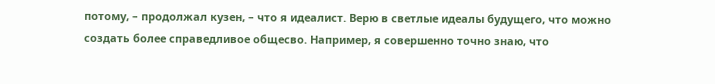потому, – продолжал кузен, – что я идеалист. Верю в светлые идеалы будущего, что можно создать более справедливое общесво. Например, я совершенно точно знаю, что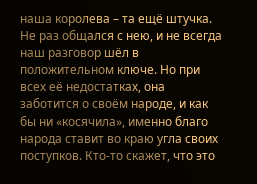наша королева – та ещё штучка. Не раз общался с нею, и не всегда наш разговор шёл в положительном ключе. Но при всех её недостатках, она заботится о своём народе, и как бы ни «косячила», именно благо народа ставит во краю угла своих поступков. Кто-то скажет, что это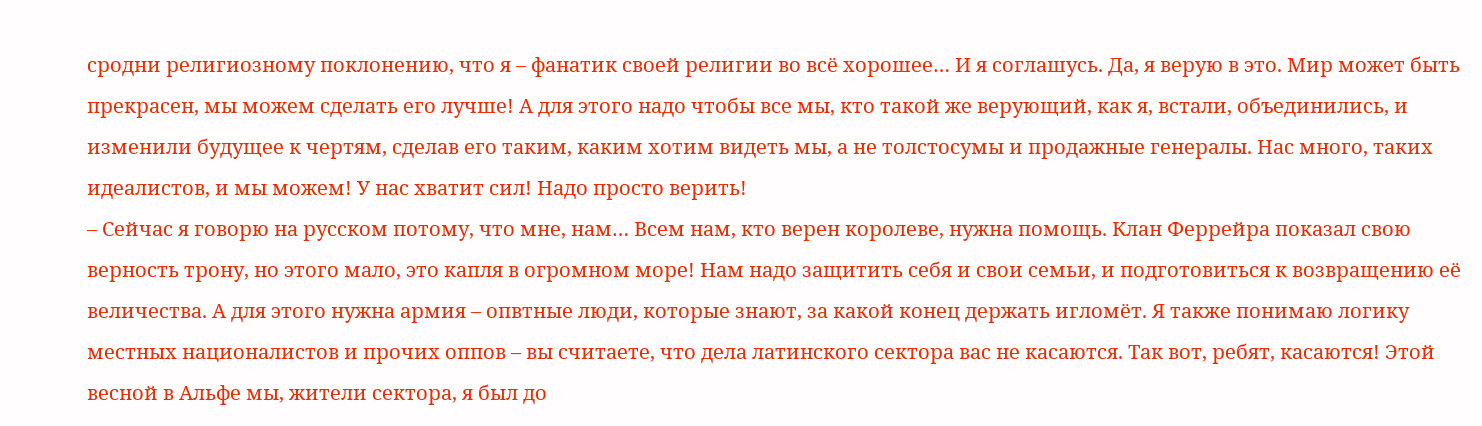сродни религиозному поклонению, что я – фанатик своей религии во всё хорошее… И я соглашусь. Да, я верую в это. Мир может быть прекрасен, мы можем сделать его лучше! А для этого надо чтобы все мы, кто такой же верующий, как я, встали, объединились, и изменили будущее к чертям, сделав его таким, каким хотим видеть мы, а не толстосумы и продажные генералы. Нас много, таких идеалистов, и мы можем! У нас хватит сил! Надо просто верить!
– Сейчас я говорю на русском потому, что мне, нам… Всем нам, кто верен королеве, нужна помощь. Клан Феррейра показал свою верность трону, но этого мало, это капля в огромном море! Нам надо защитить себя и свои семьи, и подготовиться к возвращению её величества. А для этого нужна армия – опвтные люди, которые знают, за какой конец держать игломёт. Я также понимаю логику местных националистов и прочих оппов – вы считаете, что дела латинского сектора вас не касаются. Так вот, ребят, касаются! Этой весной в Альфе мы, жители сектора, я был до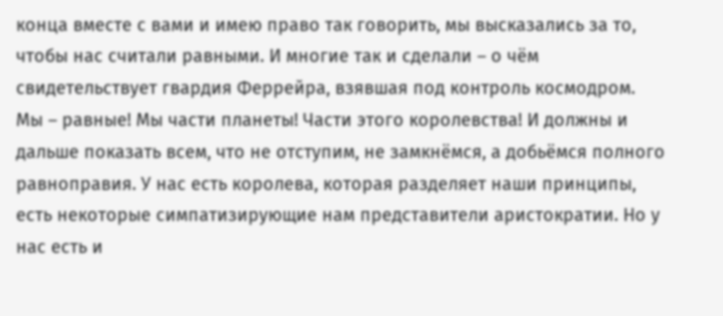конца вместе с вами и имею право так говорить, мы высказались за то, чтобы нас считали равными. И многие так и сделали – о чём свидетельствует гвардия Феррейра, взявшая под контроль космодром. Мы – равные! Мы части планеты! Части этого королевства! И должны и дальше показать всем, что не отступим, не замкнёмся, а добьёмся полного равноправия. У нас есть королева, которая разделяет наши принципы, есть некоторые симпатизирующие нам представители аристократии. Но у нас есть и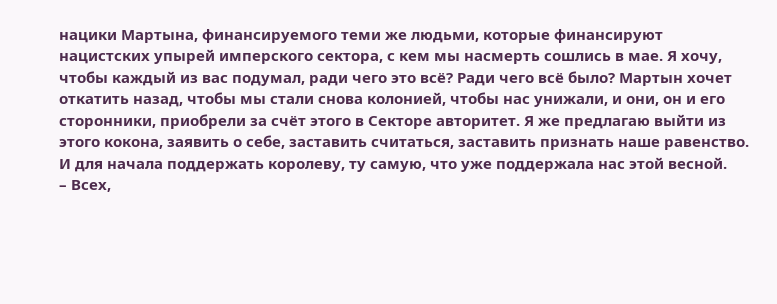нацики Мартына, финансируемого теми же людьми, которые финансируют нацистских упырей имперского сектора, с кем мы насмерть сошлись в мае. Я хочу, чтобы каждый из вас подумал, ради чего это всё? Ради чего всё было? Мартын хочет откатить назад, чтобы мы стали снова колонией, чтобы нас унижали, и они, он и его сторонники, приобрели за счёт этого в Секторе авторитет. Я же предлагаю выйти из этого кокона, заявить о себе, заставить считаться, заставить признать наше равенство. И для начала поддержать королеву, ту самую, что уже поддержала нас этой весной.
– Всех,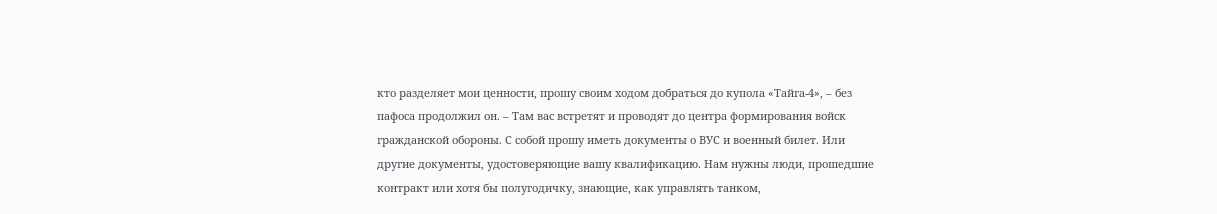кто разделяет мои ценности, прошу своим ходом добраться до купола «Тайга-4», – без пафоса продолжил он. – Там вас встретят и проводят до центра формирования войск гражданской обороны. С собой прошу иметь документы о ВУС и военный билет. Или другие документы, удостоверяющие вашу квалификацию. Нам нужны люди, прошедшие контракт или хотя бы полугодичку, знающие, как управлять танком,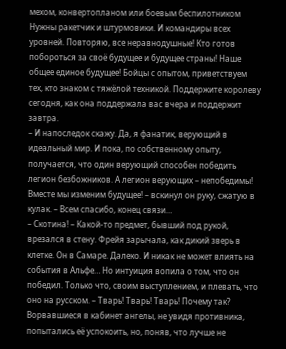мехом, конвертопланом или боевым беспилотником Нужны ракетчик и штурмовики. И командиры всех уровней. Повторяю, все неравнодушные! Кто готов побороться за своё будущее и будущее страны! Наше общее единое будущее! Бойцы с опытом, приветствуем тех, кто знаком с тяжёлой техникой. Поддержите королеву сегодня, как она поддержала вас вчера и поддержит завтра.
– И напоследок скажу. Да, я фанатик, верующий в идеальный мир. И пока, по собственному опыту, получается, что один верующий способен победить легион безбожников. А легион верующих – непобедимы! Вместе мы изменим будущее! – вскинул он руку, сжатую в кулак. – Всем спасибо, конец связи…
– Скотина! – Какой-то предмет, бывший под рукой, врезался в стену. Фрейя зарычала, как дикий зверь в клетке. Он в Самаре. Далеко. И никак не может влиять на события в Альфе… Но интуиция вопила о том, что он победил. Только что, своим выступлением, и плевать, что оно на русском. – Тварь! Тварь! Тварь! Почему так?
Ворвавшиеся в кабинет ангелы, не увидя противника, попытались её успокоить, но, поняв, что лучше не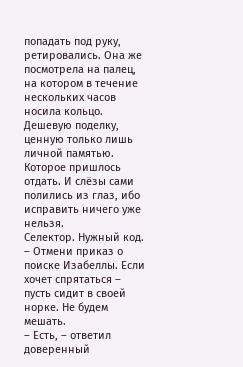попадать под руку, ретировались. Она же посмотрела на палец, на котором в течение нескольких часов носила кольцо. Дешевую поделку, ценную только лишь личной памятью. Которое пришлось отдать. И слёзы сами полились из глаз, ибо исправить ничего уже нельзя.
Селектор. Нужный код.
– Отмени приказ о поиске Изабеллы. Если хочет спрятаться – пусть сидит в своей норке. Не будем мешать.
– Есть, – ответил доверенный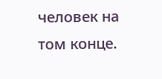человек на том конце.